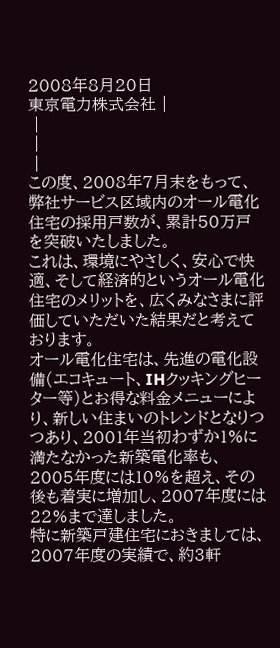2008年8月20日
東京電力株式会社 |
 |
 |
 |
この度、2008年7月末をもって、弊社サービス区域内のオール電化住宅の採用戸数が、累計50万戸を突破いたしました。
これは、環境にやさしく、安心で快適、そして経済的というオール電化住宅のメリットを、広くみなさまに評価していただいた結果だと考えております。
オール電化住宅は、先進の電化設備(エコキュート、IHクッキングヒーター等)とお得な料金メニューにより、新しい住まいのトレンドとなりつつあり、2001年当初わずか1%に満たなかった新築電化率も、2005年度には10%を超え、その後も着実に増加し、2007年度には22%まで達しました。
特に新築戸建住宅におきましては、2007年度の実績で、約3軒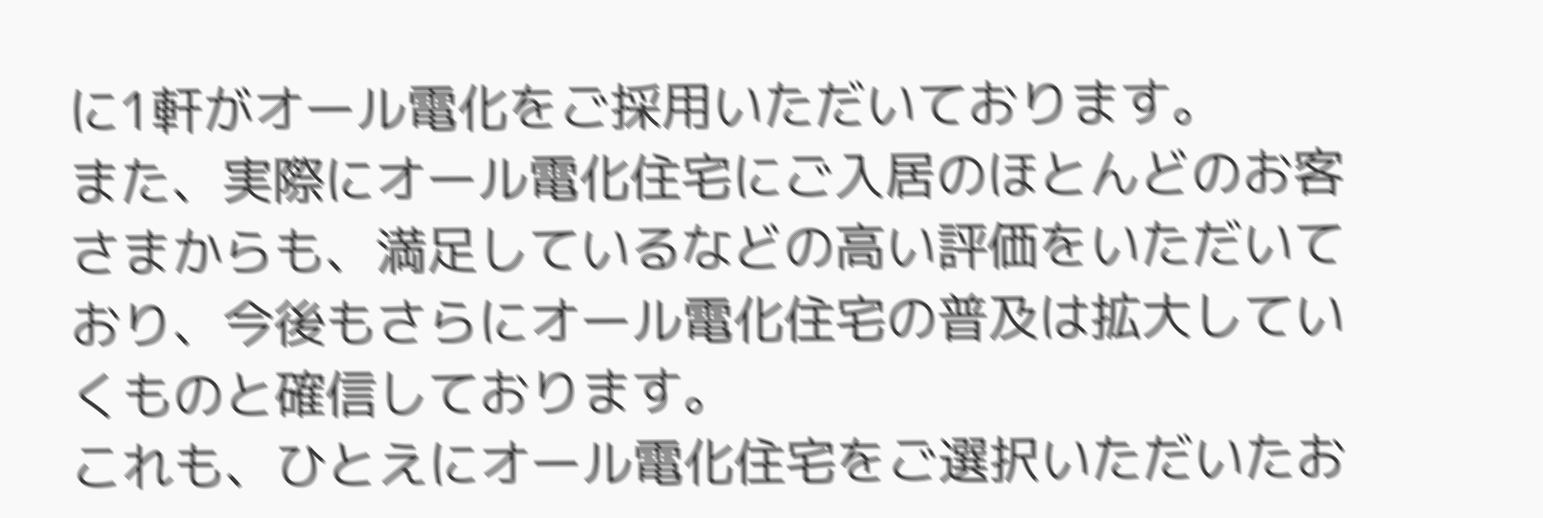に1軒がオール電化をご採用いただいております。
また、実際にオール電化住宅にご入居のほとんどのお客さまからも、満足しているなどの高い評価をいただいており、今後もさらにオール電化住宅の普及は拡大していくものと確信しております。
これも、ひとえにオール電化住宅をご選択いただいたお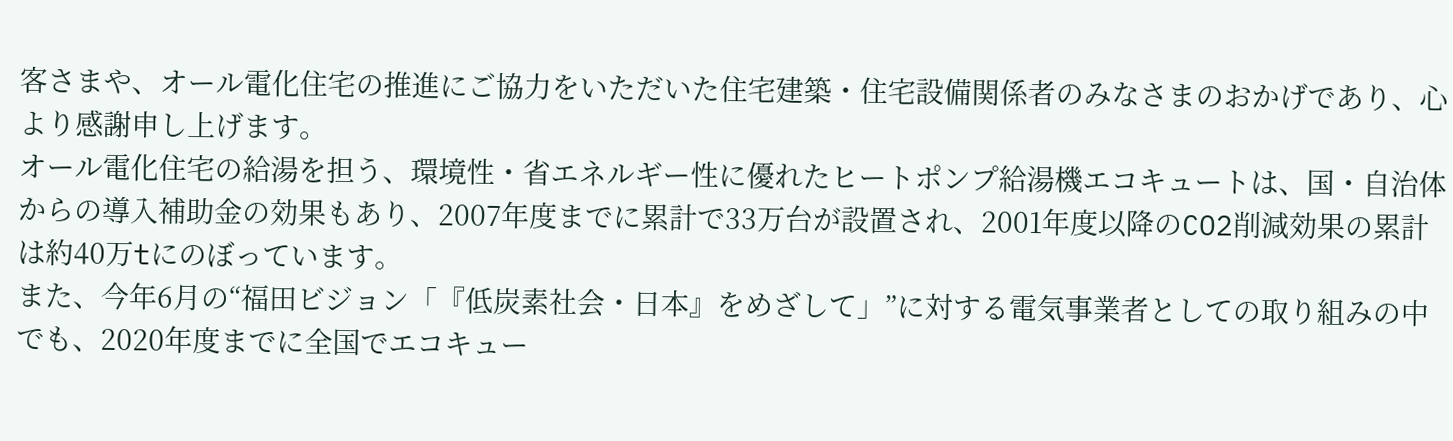客さまや、オール電化住宅の推進にご協力をいただいた住宅建築・住宅設備関係者のみなさまのおかげであり、心より感謝申し上げます。
オール電化住宅の給湯を担う、環境性・省エネルギー性に優れたヒートポンプ給湯機エコキュートは、国・自治体からの導入補助金の効果もあり、2007年度までに累計で33万台が設置され、2001年度以降のCO2削減効果の累計は約40万tにのぼっています。
また、今年6月の“福田ビジョン「『低炭素社会・日本』をめざして」”に対する電気事業者としての取り組みの中でも、2020年度までに全国でエコキュー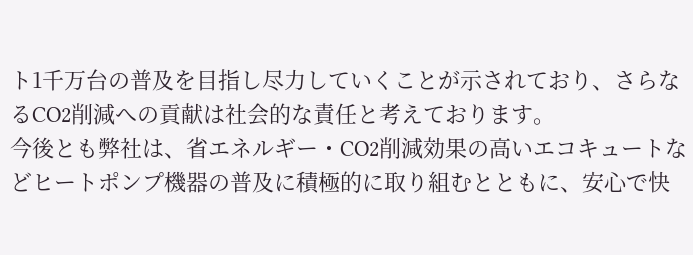ト1千万台の普及を目指し尽力していくことが示されており、さらなるCO2削減への貢献は社会的な責任と考えております。
今後とも弊社は、省エネルギー・CO2削減効果の高いエコキュートなどヒートポンプ機器の普及に積極的に取り組むとともに、安心で快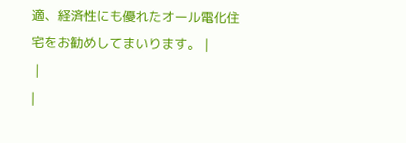適、経済性にも優れたオール電化住宅をお勧めしてまいります。 |
 |
|